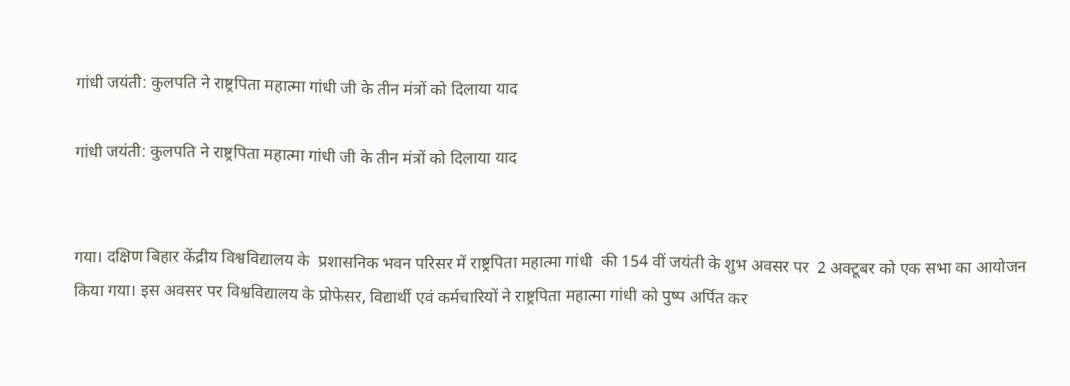गांधी जयंती: कुलपति ने राष्ट्रपिता महात्मा गांधी जी के तीन मंत्रों को दिलाया याद

गांधी जयंती: कुलपति ने राष्ट्रपिता महात्मा गांधी जी के तीन मंत्रों को दिलाया याद


गया। दक्षिण बिहार केंद्रीय विश्वविद्यालय के  प्रशासनिक भवन परिसर में राष्ट्रपिता महात्मा गांधी  की 154 वीं जयंती के शुभ अवसर पर  2 अक्टूबर को एक सभा का आयोजन किया गया। इस अवसर पर विश्वविद्यालय के प्रोफेसर, विद्यार्थी एवं कर्मचारियों ने राष्ट्रपिता महात्मा गांधी को पुष्प अर्पित कर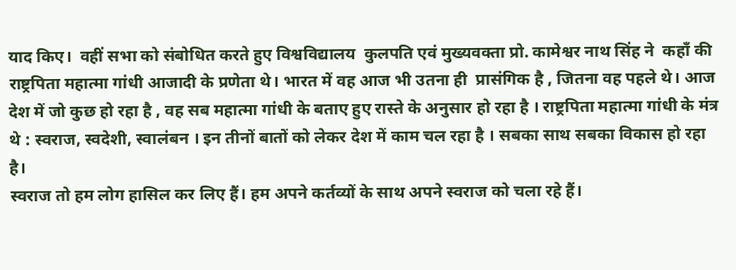याद किए।  वहीं सभा को संबोधित करते हुए विश्वविद्यालय  कुलपति एवं मुख्यवक्ता प्रो. कामेश्वर नाथ सिंह ने  कहाँ की राष्ट्रपिता महात्मा गांधी आजादी के प्रणेता थे। भारत में वह आज भी उतना ही  प्रासंगिक है , जितना वह पहले थे। आज देश में जो कुछ हो रहा है , वह सब महात्मा गांधी के बताए हुए रास्ते के अनुसार हो रहा है । राष्ट्रपिता महात्मा गांधी के मंत्र थे : स्वराज, स्वदेशी, स्वालंबन । इन तीनों बातों को लेकर देश में काम चल रहा है । सबका साथ सबका विकास हो रहा है।
स्वराज तो हम लोग हासिल कर लिए हैं। हम अपने कर्तव्यों के साथ अपने स्वराज को चला रहे हैं।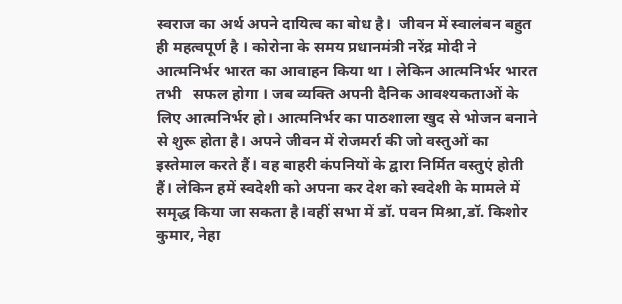स्वराज का अर्थ अपने दायित्व का बोध है।  जीवन में स्वालंबन बहुत ही महत्वपूर्ण है । कोरोना के समय प्रधानमंत्री नरेंद्र मोदी ने आत्मनिर्भर भारत का आवाहन किया था । लेकिन आत्मनिर्भर भारत तभी   सफल होगा । जब व्यक्ति अपनी दैनिक आवश्यकताओं के लिए आत्मनिर्भर हो। आत्मनिर्भर का पाठशाला खुद से भोजन बनाने से शुरू होता है। अपने जीवन में रोजमर्रा की जो वस्तुओं का इस्तेमाल करते हैं। वह बाहरी कंपनियों के द्वारा निर्मित वस्तुएं होती हैं। लेकिन हमें स्वदेशी को अपना कर देश को स्वदेशी के मामले में समृद्ध किया जा सकता है।वहीं सभा में डॉ. पवन मिश्रा,डॉ. किशोर कुमार, नेहा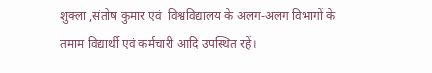शुक्ला ,संतोष कुमार एवं  विश्वविद्यालय के अलग-अलग विभागों के तमाम विद्यार्थी एवं कर्मचारी आदि उपस्थित रहें।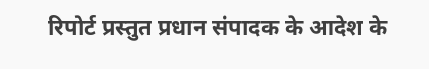रिपोर्ट प्रस्तुत प्रधान संपादक के आदेश के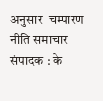अनुसार  चम्पारण नीति समाचार संपादक : के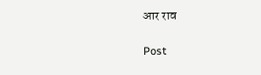आर राव

Post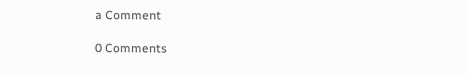a Comment

0 Comments